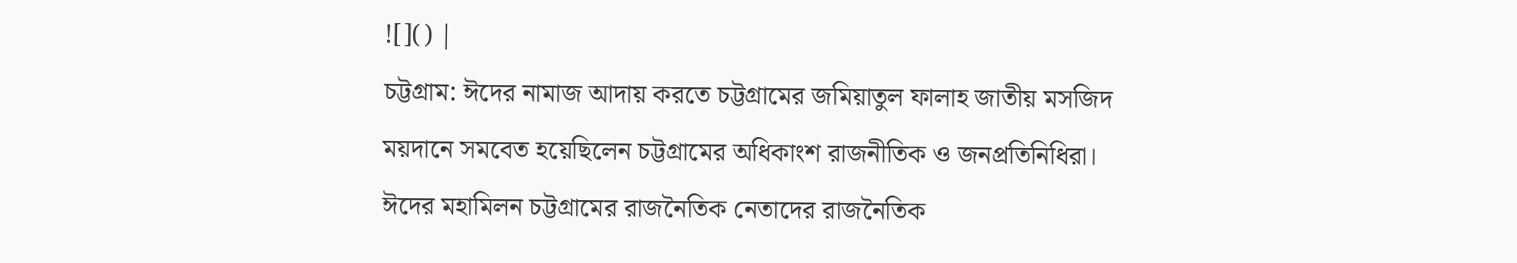![]() |
চট্টগ্রাম: ঈদের নামাজ আদায় করতে চট্টগ্রামের জমিয়াতুল ফালাহ জাতীয় মসজিদ ময়দানে সমবেত হয়েছিলেন চট্টগ্রামের অধিকাংশ রাজনীতিক ও জনপ্রতিনিধিরা।
ঈদের মহামিলন চট্টগ্রামের রাজনৈতিক নেতাদের রাজনৈতিক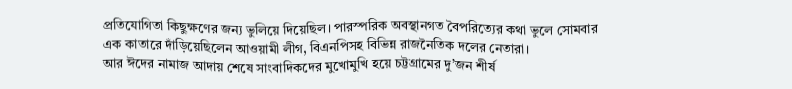প্রতিযোগিতা কিছুক্ষণের জন্য ভুলিয়ে দিয়েছিল। পারস্পরিক অবস্থানগত বৈপরিত্যের কথা ভুলে সোমবার এক কাতারে দাঁড়িয়েছিলেন আওয়ামী লীগ, বিএনপিসহ বিভিন্ন রাজনৈতিক দলের নেতারা।
আর ঈদের নামাজ আদায় শেষে সাংবাদিকদের মুখোমুখি হয়ে চট্টগ্রামের দু’জন শীর্ষ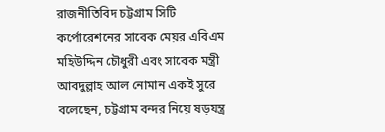রাজনীতিবিদ চট্টগ্রাম সিটি কর্পোরেশনের সাবেক মেয়র এবিএম মহিউদ্দিন চৌধুরী এবং সাবেক মন্ত্রী আবদুল্লাহ আল নোমান একই সুরে বলেছেন, চট্টগ্রাম বন্দর নিয়ে ষড়যন্ত্র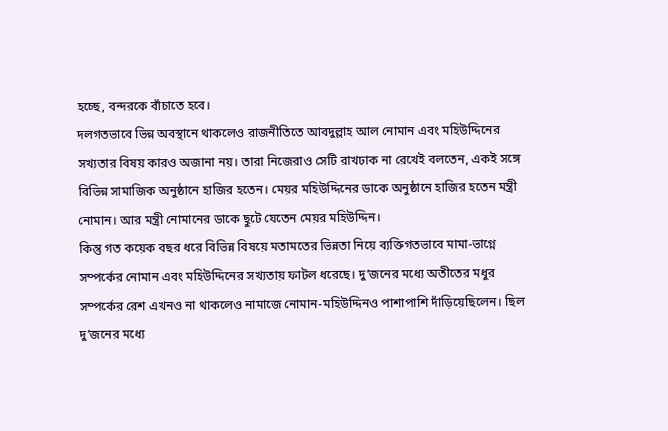হচ্ছে, বন্দরকে বাঁচাতে হবে।
দলগতভাবে ভিন্ন অবস্থানে থাকলেও রাজনীতিতে আবদুল্লাহ আল নোমান এবং মহিউদ্দিনের সখ্যতার বিষয় কারও অজানা নয়। তারা নিজেরাও সেটি রাখঢাক না রেখেই বলতেন, একই সঙ্গে বিভিন্ন সামাজিক অনুষ্ঠানে হাজির হতেন। মেয়র মহিউদ্দিনের ডাকে অনুষ্ঠানে হাজির হতেন মন্ত্রী নোমান। আর মন্ত্রী নোমানের ডাকে ছুটে যেতেন মেয়র মহিউদ্দিন।
কিন্তু গত কয়েক বছর ধরে বিভিন্ন বিষয়ে মতামতের ভিন্নতা নিয়ে ব্যক্তিগতভাবে মামা-ভাগ্নে সম্পর্কের নোমান এবং মহিউদ্দিনের সখ্যতায় ফাটল ধরেছে। দু’জনের মধ্যে অতীতের মধুর সম্পর্কের রেশ এখনও না থাকলেও নামাজে নোমান-মহিউদ্দিনও পাশাপাশি দাঁড়িয়েছিলেন। ছিল দু’জনের মধ্যে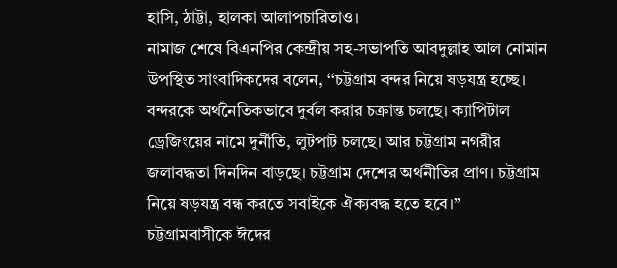হাসি, ঠাট্টা, হালকা আলাপচারিতাও।
নামাজ শেষে বিএনপির কেন্দ্রীয় সহ-সভাপতি আবদুল্লাহ আল নোমান উপস্থিত সাংবাদিকদের বলেন, ‘‘চট্টগ্রাম বন্দর নিয়ে ষড়যন্ত্র হচ্ছে। বন্দরকে অর্থনৈতিকভাবে দুর্বল করার চক্রান্ত চলছে। ক্যাপিটাল ড্রেজিংয়ের নামে দুর্নীতি, লুটপাট চলছে। আর চট্টগ্রাম নগরীর জলাবদ্ধতা দিনদিন বাড়ছে। চট্টগ্রাম দেশের অর্থনীতির প্রাণ। চট্টগ্রাম নিয়ে ষড়যন্ত্র বন্ধ করতে সবাইকে ঐক্যবদ্ধ হতে হবে।’’
চট্টগ্রামবাসীকে ঈদের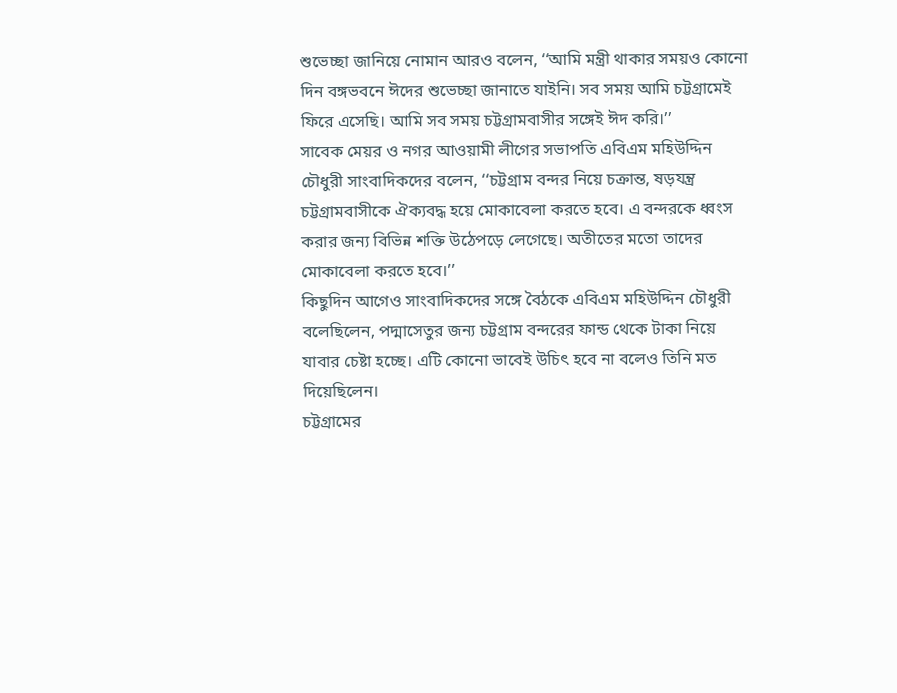শুভেচ্ছা জানিয়ে নোমান আরও বলেন, ‘‘আমি মন্ত্রী থাকার সময়ও কোনো দিন বঙ্গভবনে ঈদের শুভেচ্ছা জানাতে যাইনি। সব সময় আমি চট্টগ্রামেই ফিরে এসেছি। আমি সব সময় চট্টগ্রামবাসীর সঙ্গেই ঈদ করি।’’
সাবেক মেয়র ও নগর আওয়ামী লীগের সভাপতি এবিএম মহিউদ্দিন চৌধুরী সাংবাদিকদের বলেন, ‘‘চট্টগ্রাম বন্দর নিয়ে চক্রান্ত, ষড়যন্ত্র চট্টগ্রামবাসীকে ঐক্যবদ্ধ হয়ে মোকাবেলা করতে হবে। এ বন্দরকে ধ্বংস করার জন্য বিভিন্ন শক্তি উঠেপড়ে লেগেছে। অতীতের মতো তাদের মোকাবেলা করতে হবে।’’
কিছুদিন আগেও সাংবাদিকদের সঙ্গে বৈঠকে এবিএম মহিউদ্দিন চৌধুরী বলেছিলেন, পদ্মাসেতুর জন্য চট্টগ্রাম বন্দরের ফান্ড থেকে টাকা নিয়ে যাবার চেষ্টা হচ্ছে। এটি কোনো ভাবেই উচিৎ হবে না বলেও তিনি মত দিয়েছিলেন।
চট্টগ্রামের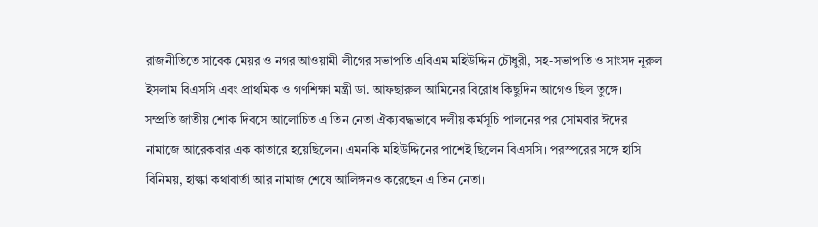রাজনীতিতে সাবেক মেয়র ও নগর আওয়ামী লীগের সভাপতি এবিএম মহিউদ্দিন চৌধুরী, সহ-সভাপতি ও সাংসদ নূরুল ইসলাম বিএসসি এবং প্রাথমিক ও গণশিক্ষা মন্ত্রী ডা. আফছারুল আমিনের বিরোধ কিছুদিন আগেও ছিল তুঙ্গে।
সম্প্রতি জাতীয় শোক দিবসে আলোচিত এ তিন নেতা ঐক্যবদ্ধভাবে দলীয় কর্মসূচি পালনের পর সোমবার ঈদের নামাজে আরেকবার এক কাতারে হয়েছিলেন। এমনকি মহিউদ্দিনের পাশেই ছিলেন বিএসসি। পরস্পরের সঙ্গে হাসি বিনিময়, হাল্কা কথাবার্তা আর নামাজ শেষে আলিঙ্গনও করেছেন এ তিন নেতা।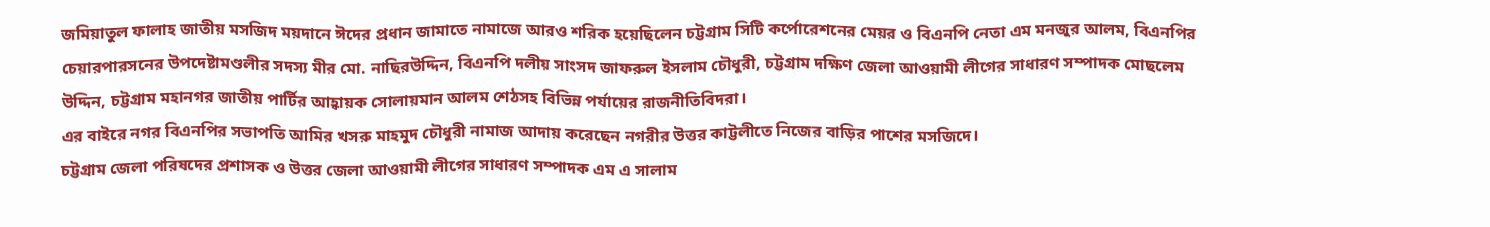জমিয়াতুল ফালাহ জাতীয় মসজিদ ময়দানে ঈদের প্রধান জামাতে নামাজে আরও শরিক হয়েছিলেন চট্টগ্রাম সিটি কর্পোরেশনের মেয়র ও বিএনপি নেতা এম মনজুর আলম, বিএনপির চেয়ারপারসনের উপদেষ্টামণ্ডলীর সদস্য মীর মো. নাছিরউদ্দিন, বিএনপি দলীয় সাংসদ জাফরুল ইসলাম চৌধুরী, চট্টগ্রাম দক্ষিণ জেলা আওয়ামী লীগের সাধারণ সম্পাদক মোছলেম উদ্দিন, চট্টগ্রাম মহানগর জাতীয় পার্টির আহ্বায়ক সোলায়মান আলম শেঠসহ বিভিন্ন পর্যায়ের রাজনীতিবিদরা।
এর বাইরে নগর বিএনপির সভাপতি আমির খসরু মাহমুদ চৌধুরী নামাজ আদায় করেছেন নগরীর উত্তর কাট্টলীতে নিজের বাড়ির পাশের মসজিদে।
চট্টগ্রাম জেলা পরিষদের প্রশাসক ও উত্তর জেলা আওয়ামী লীগের সাধারণ সম্পাদক এম এ সালাম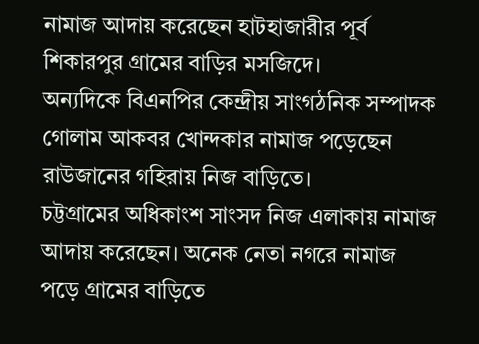নামাজ আদায় করেছেন হাটহাজারীর পূর্ব শিকারপুর গ্রামের বাড়ির মসজিদে।
অন্যদিকে বিএনপির কেন্দ্রীয় সাংগঠনিক সম্পাদক গোলাম আকবর খোন্দকার নামাজ পড়েছেন রাউজানের গহিরায় নিজ বাড়িতে।
চট্টগ্রামের অধিকাংশ সাংসদ নিজ এলাকায় নামাজ আদায় করেছেন। অনেক নেতা নগরে নামাজ পড়ে গ্রামের বাড়িতে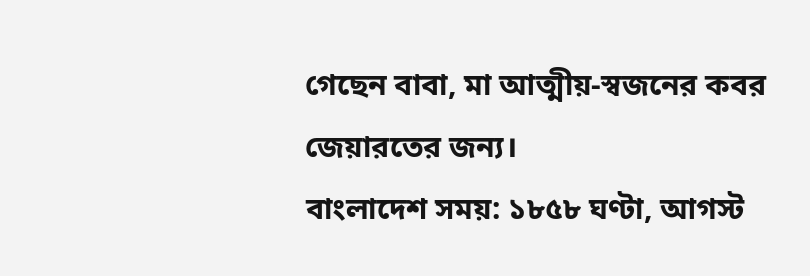গেছেন বাবা, মা আত্মীয়-স্বজনের কবর জেয়ারতের জন্য।
বাংলাদেশ সময়: ১৮৫৮ ঘণ্টা, আগস্ট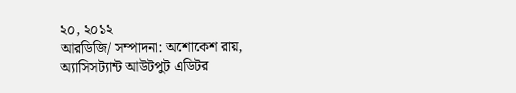২০, ২০১২
আরডিজি/ সম্পাদনা: অশোকেশ রায়, অ্যাসিসট্যান্ট আউটপুট এডিটর